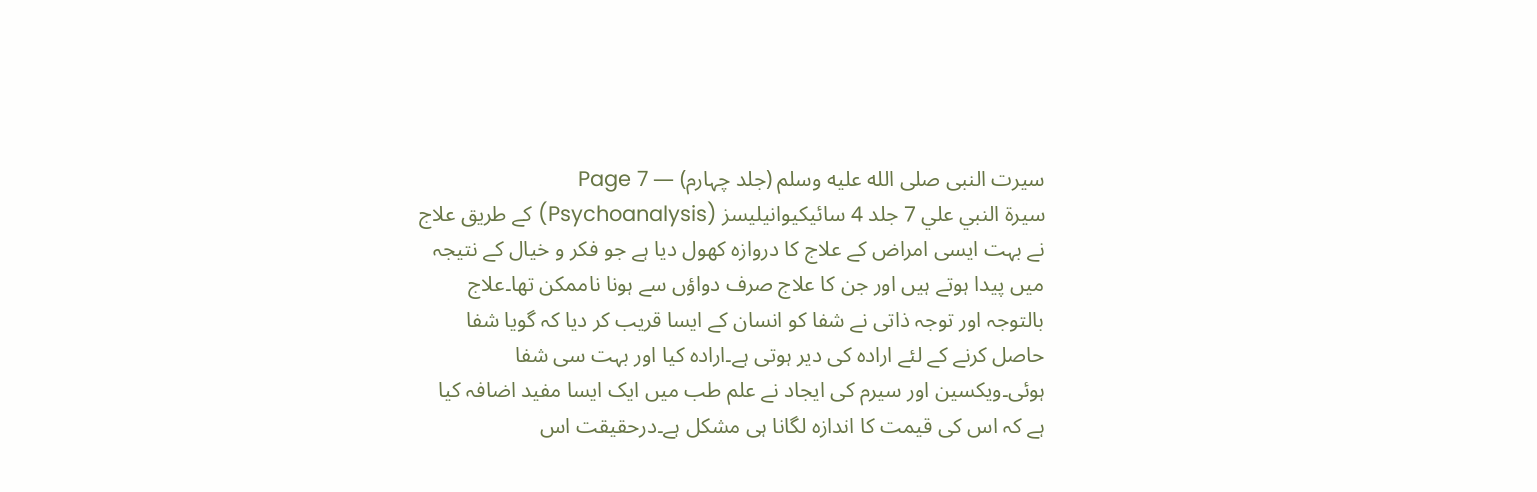سیرت النبی صلى الله عليه وسلم (جلد چہارم) — Page 7
سيرة النبي علي 7 جلد 4 سائیکیوانیلیسز (Psychoanalysis) کے طریق علاج نے بہت ایسی امراض کے علاج کا دروازہ کھول دیا ہے جو فکر و خیال کے نتیجہ میں پیدا ہوتے ہیں اور جن کا علاج صرف دواؤں سے ہونا ناممکن تھا۔علاج بالتوجہ اور توجہ ذاتی نے شفا کو انسان کے ایسا قریب کر دیا کہ گویا شفا حاصل کرنے کے لئے ارادہ کی دیر ہوتی ہے۔ارادہ کیا اور بہت سی شفا ہوئی۔ویکسین اور سیرم کی ایجاد نے علم طب میں ایک ایسا مفید اضافہ کیا ہے کہ اس کی قیمت کا اندازہ لگانا ہی مشکل ہے۔درحقیقت اس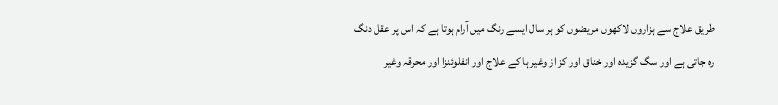طریق علاج سے ہزاروں لاکھوں مریضوں کو ہر سال ایسے رنگ میں آرام ہوتا ہے کہ اس پر عقل دنگ رہ جاتی ہے اور سگ گزیدہ اور خناق اور کز از وغیر ہا کے علاج اور انفلوئنزا اور محرقہ وغیر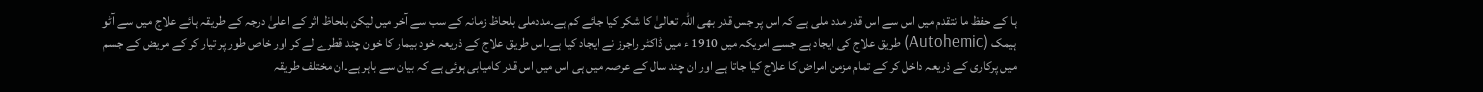ہا کے حفظ ما نتقدم میں اس سے اس قدر مدد ملی ہے کہ اس پر جس قدر بھی اللہ تعالیٰ کا شکر کیا جائے کم ہے۔مددملی بلحاظ زمانہ کے سب سے آخر میں لیکن بلحاظ اثر کے اعلیٰ درجہ کے طریقہ ہائے علاج میں سے آٹو ہیمک (Autohemic) طریق علاج کی ایجاد ہے جسے امریکہ میں 1910 ء میں ڈاکٹر راجرز نے ایجاد کیا ہے۔اس طریق علاج کے ذریعہ خود بیمار کا خون چند قطرے لے کر اور خاص طور پر تیار کر کے مریض کے جسم میں پرکاری کے ذریعہ داخل کر کے تمام مزمن امراض کا علاج کیا جاتا ہے اور ان چند سال کے عرصہ میں ہی اس میں اس قدر کامیابی ہوئی ہے کہ بیان سے باہر ہے۔ان مختلف طریقہ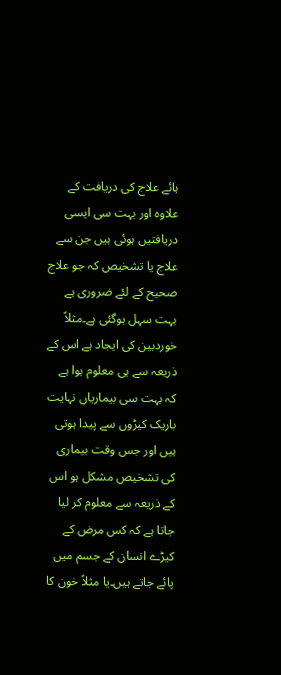ہائے علاج کی دریافت کے علاوہ اور بہت سی ایسی دریافتیں ہوئی ہیں جن سے علاج یا تشخیص کہ جو علاج صحیح کے لئے ضروری ہے بہت سہل ہوگئی ہے۔مثلاً خوردبین کی ایجاد ہے اس کے ذریعہ سے ہی معلوم ہوا ہے کہ بہت سی بیماریاں نہایت باریک کیڑوں سے پیدا ہوتی ہیں اور جس وقت بیماری کی تشخیص مشکل ہو اس کے ذریعہ سے معلوم کر لیا جاتا ہے کہ کس مرض کے کیڑے انسان کے جسم میں پائے جاتے ہیں۔یا مثلاً خون کا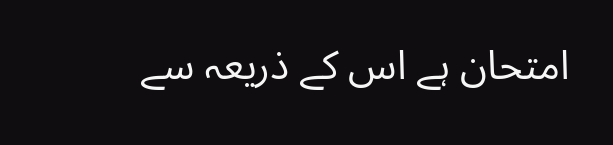امتحان ہے اس کے ذریعہ سے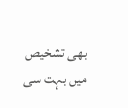بھی تشخیص میں بہت سی